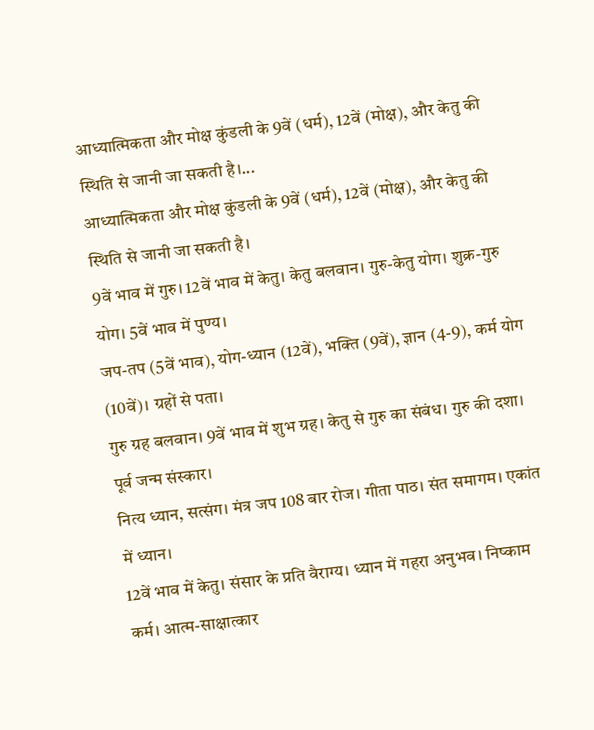आध्यात्मिकता और मोक्ष कुंडली के 9वें (धर्म), 12वें (मोक्ष), और केतु की स्थिति से जानी जा सकती है।...
आध्यात्मिकता और मोक्ष कुंडली के 9वें (धर्म), 12वें (मोक्ष), और केतु की स्थिति से जानी जा सकती है।
9वें भाव में गुरु। 12वें भाव में केतु। केतु बलवान। गुरु-केतु योग। शुक्र-गुरु योग। 5वें भाव में पुण्य।
जप-तप (5वें भाव), योग-ध्यान (12वें), भक्ति (9वें), ज्ञान (4-9), कर्म योग (10वें)। ग्रहों से पता।
गुरु ग्रह बलवान। 9वें भाव में शुभ ग्रह। केतु से गुरु का संबंध। गुरु की दशा। पूर्व जन्म संस्कार।
नित्य ध्यान, सत्संग। मंत्र जप 108 बार रोज। गीता पाठ। संत समागम। एकांत में ध्यान।
12वें भाव में केतु। संसार के प्रति वैराग्य। ध्यान में गहरा अनुभव। निष्काम कर्म। आत्म-साक्षात्कार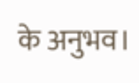के अनुभव।